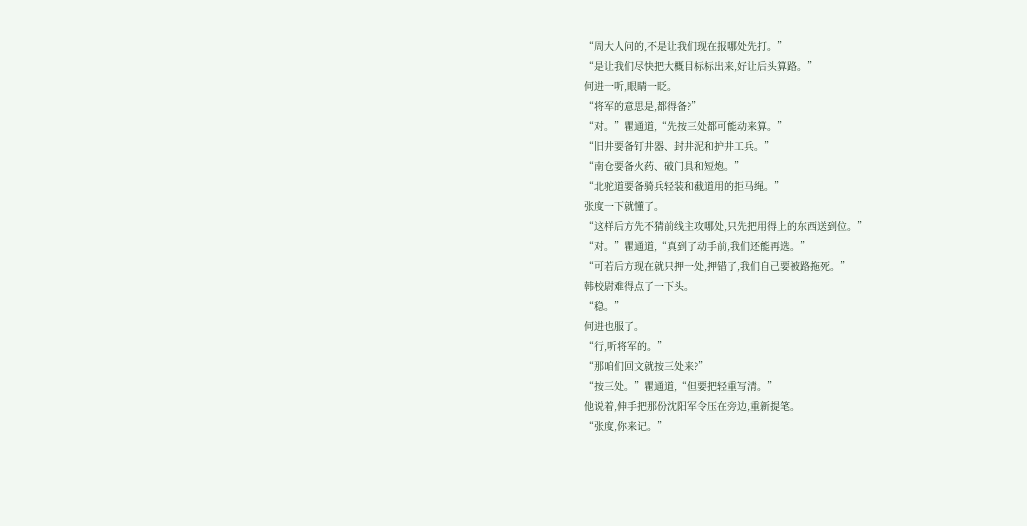“周大人问的,不是让我们现在报哪处先打。”
“是让我们尽快把大概目标标出来,好让后头算路。”
何进一听,眼睛一眨。
“将军的意思是,都得备?”
“对。”瞿通道,“先按三处都可能动来算。”
“旧井要备钉井器、封井泥和护井工兵。”
“南仓要备火药、破门具和短炮。”
“北驼道要备骑兵轻装和截道用的拒马绳。”
张度一下就懂了。
“这样后方先不猜前线主攻哪处,只先把用得上的东西送到位。”
“对。”瞿通道,“真到了动手前,我们还能再选。”
“可若后方现在就只押一处,押错了,我们自己要被路拖死。”
韩校尉难得点了一下头。
“稳。”
何进也服了。
“行,听将军的。”
“那咱们回文就按三处来?”
“按三处。”瞿通道,“但要把轻重写清。”
他说着,伸手把那份沈阳军令压在旁边,重新提笔。
“张度,你来记。”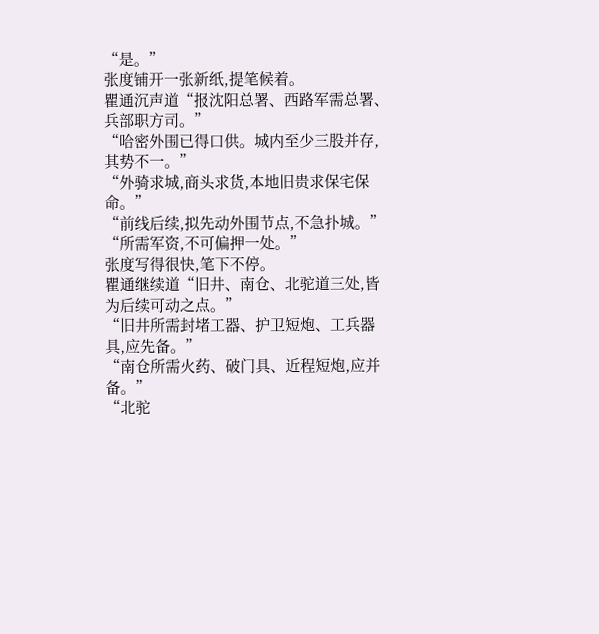“是。”
张度铺开一张新纸,提笔候着。
瞿通沉声道“报沈阳总署、西路军需总署、兵部职方司。”
“哈密外围已得口供。城内至少三股并存,其势不一。”
“外骑求城,商头求货,本地旧贵求保宅保命。”
“前线后续,拟先动外围节点,不急扑城。”
“所需军资,不可偏押一处。”
张度写得很快,笔下不停。
瞿通继续道“旧井、南仓、北驼道三处,皆为后续可动之点。”
“旧井所需封堵工器、护卫短炮、工兵器具,应先备。”
“南仓所需火药、破门具、近程短炮,应并备。”
“北驼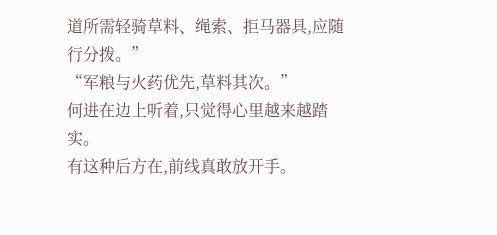道所需轻骑草料、绳索、拒马器具,应随行分拨。”
“军粮与火药优先,草料其次。”
何进在边上听着,只觉得心里越来越踏实。
有这种后方在,前线真敢放开手。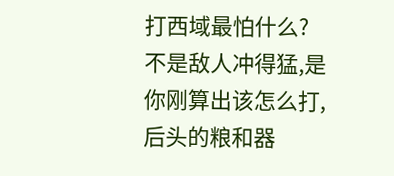打西域最怕什么?
不是敌人冲得猛,是你刚算出该怎么打,后头的粮和器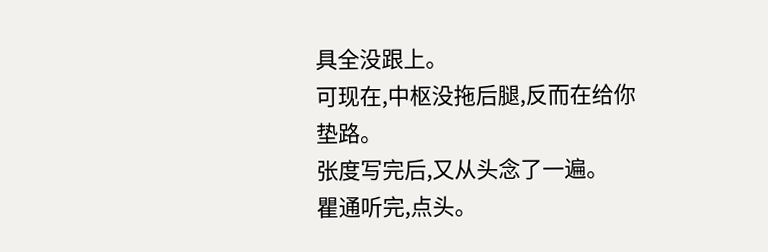具全没跟上。
可现在,中枢没拖后腿,反而在给你垫路。
张度写完后,又从头念了一遍。
瞿通听完,点头。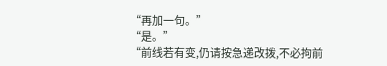“再加一句。”
“是。”
“前线若有变,仍请按急递改拨,不必拘前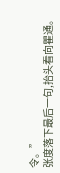令。”
张度落下最后一句,抬头看向瞿通。